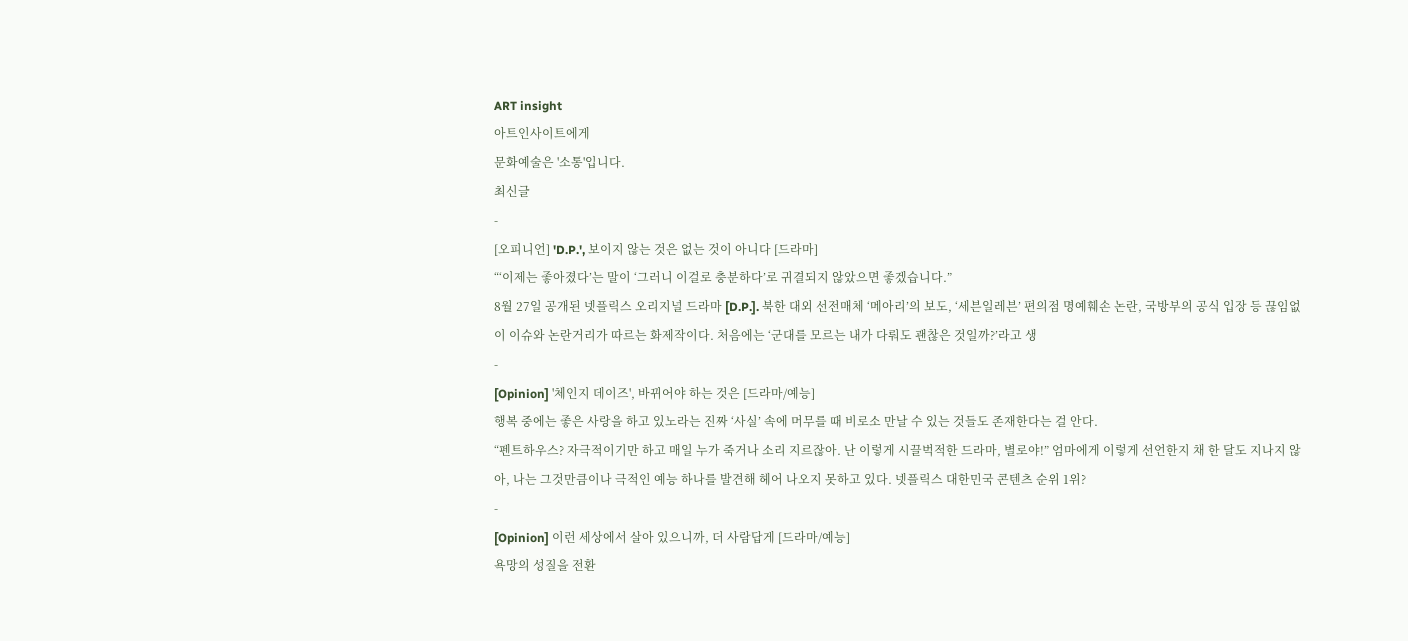ART insight
아트인사이트에게
문화예술은 '소통'입니다.
최신글
-
[오피니언] 'D.P.', 보이지 않는 것은 없는 것이 아니다 [드라마]
“‘이제는 좋아졌다’는 말이 ‘그러니 이걸로 충분하다’로 귀결되지 않았으면 좋겠습니다.”
8월 27일 공개된 넷플릭스 오리지널 드라마 [D.P.]. 북한 대외 선전매체 ‘메아리’의 보도, ‘세븐일레븐’ 편의점 명예훼손 논란, 국방부의 공식 입장 등 끊임없이 이슈와 논란거리가 따르는 화제작이다. 처음에는 ‘군대를 모르는 내가 다뤄도 괜찮은 것일까?’라고 생
-
[Opinion] '체인지 데이즈', 바뀌어야 하는 것은 [드라마/예능]
행복 중에는 좋은 사랑을 하고 있노라는 진짜 ‘사실’ 속에 머무를 때 비로소 만날 수 있는 것들도 존재한다는 걸 안다.
“펜트하우스? 자극적이기만 하고 매일 누가 죽거나 소리 지르잖아. 난 이렇게 시끌벅적한 드라마, 별로야!” 엄마에게 이렇게 선언한지 채 한 달도 지나지 않아, 나는 그것만큼이나 극적인 예능 하나를 발견해 헤어 나오지 못하고 있다. 넷플릭스 대한민국 콘텐츠 순위 1위?
-
[Opinion] 이런 세상에서 살아 있으니까, 더 사람답게 [드라마/예능]
욕망의 성질을 전환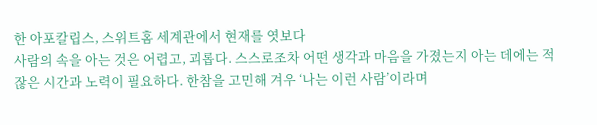한 아포칼립스, 스위트홈 세계관에서 현재를 엿보다
사람의 속을 아는 것은 어렵고, 괴롭다. 스스로조차 어떤 생각과 마음을 가졌는지 아는 데에는 적잖은 시간과 노력이 필요하다. 한참을 고민해 겨우 ‘나는 이런 사람’이라며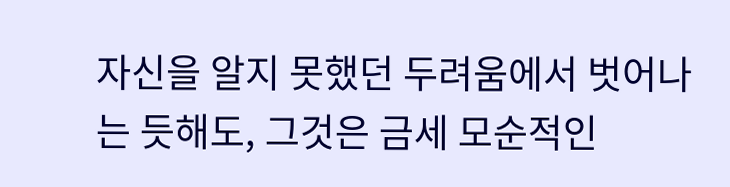자신을 알지 못했던 두려움에서 벗어나는 듯해도, 그것은 금세 모순적인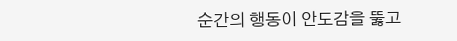순간의 행동이 안도감을 뚫고